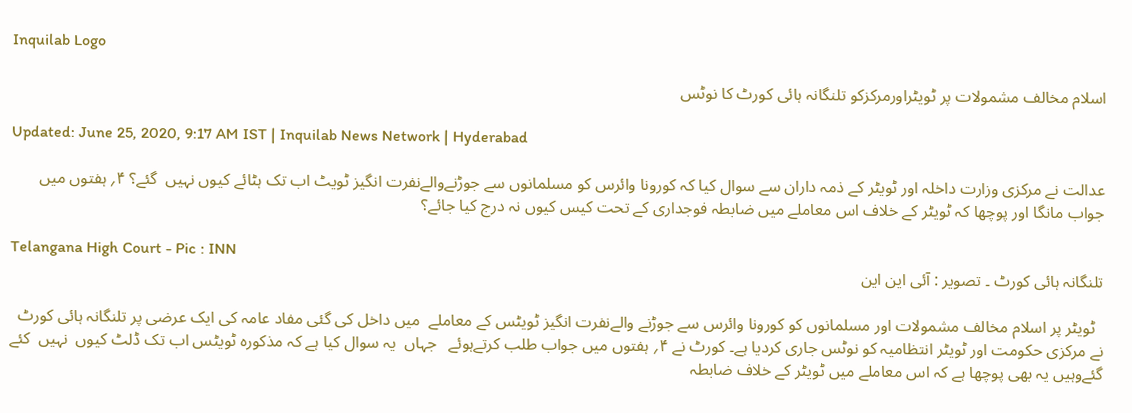Inquilab Logo

اسلام مخالف مشمولات پر ٹویٹراورمرکزکو تلنگانہ ہائی کورٹ کا نوٹس

Updated: June 25, 2020, 9:17 AM IST | Inquilab News Network | Hyderabad

عدالت نے مرکزی وزارت داخلہ اور ٹویٹر کے ذمہ داران سے سوال کیا کہ کورونا وائرس کو مسلمانوں سے جوڑنےوالےنفرت انگیز ٹویٹ اب تک ہٹائے کیوں نہیں  گئے؟ ۴؍ ہفتوں میں جواب مانگا اور پوچھا کہ ٹویٹر کے خلاف اس معاملے میں ضابطہ فوجداری کے تحت کیس کیوں نہ درج کیا جائے؟

Telangana High Court - Pic : INN
تلنگانہ ہائی کورٹ ۔ تصویر : آئی این این

  ٹویٹر پر اسلام مخالف مشمولات اور مسلمانوں کو کورونا وائرس سے جوڑنے والےنفرت انگیز ٹویٹس کے معاملے  میں داخل کی گئی مفاد عامہ کی ایک عرضی پر تلنگانہ ہائی کورٹ نے مرکزی حکومت اور ٹویٹر انتظامیہ کو نوٹس جاری کردیا ہے۔ کورٹ نے ۴؍ ہفتوں میں جواب طلب کرتےہوئے   جہاں  یہ سوال کیا ہے کہ مذکورہ ٹویٹس اب تک ڈلٹ کیوں  نہیں  کئے  گئےوہیں یہ بھی پوچھا ہے کہ اس معاملے میں ٹویٹر کے خلاف ضابطہ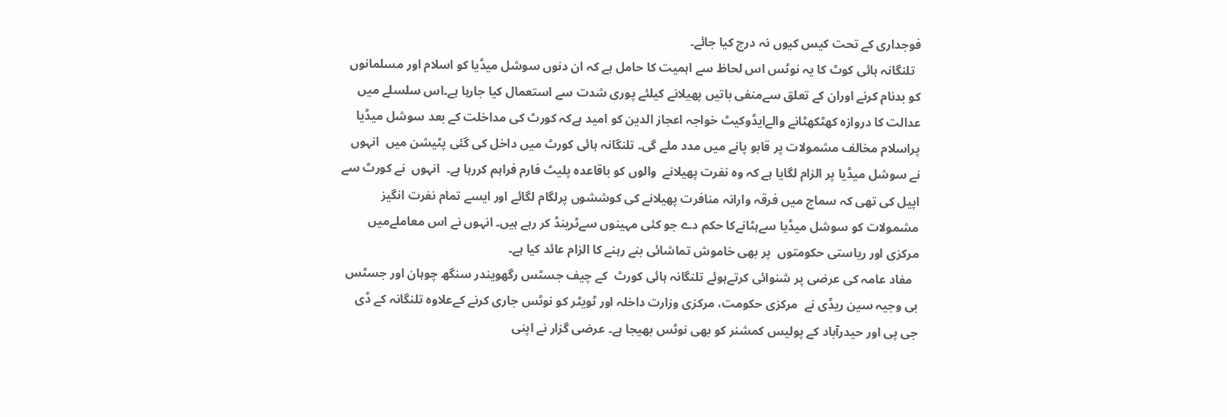فوجداری کے تحت کیس کیوں نہ درج کیا جائے۔
  تلنگانہ ہائی کوٹ کا یہ نوٹس اس لحاظ سے اہمیت کا حامل ہے کہ ان دنوں سوشل میڈیا کو اسلام اور مسلمانوں کو بدنام کرنے اوران کے تعلق سےمنفی باتیں پھیلانے کیلئے پوری شدت سے استعمال کیا جارہا ہے۔اس سلسلے میں عدالت کا دروازہ کھٹکھٹانے والےایڈوکیٹ خواجہ اعجاز الدین کو امید ہےکہ کورٹ کی مداخلت کے بعد سوشل میڈیا پراسلام مخالف مشمولات پر قابو پانے میں مدد ملے گی۔ تلنگانہ ہائی کورٹ میں داخل کی گئی پٹیشن میں  انہوں نے سوشل میڈیا پر الزام لگایا ہے کہ وہ نفرت پھیلانے  والوں کو باقاعدہ پلیٹ فارم فراہم کررہا ہے۔  انہوں  نے کورٹ سے اپیل کی تھی کہ سماج میں فرقہ وارانہ منافرت پھیلانے کی کوششوں پرلگام لگائے اور ایسے تمام نفرت انگیز مشمولات کو سوشل میڈیا سےہٹانےکا حکم دے جو کئی مہینوں سےٹرینڈ کر رہے ہیں۔ انہوں نے اس معاملےمیں مرکزی اور ریاستی حکومتوں  پر بھی خاموش تماشائی بنے رہنے کا الزام عائد کیا ہے۔
  مفاد عامہ کی عرضی پر شنوائی کرتےہوئے تلنگانہ ہائی کورٹ  کے چیف جسٹس رگھویندر سنگھ چوہان اور جسٹس بی وجیہ سین ریڈی نے  مرکزی حکومت، مرکزی وزارت داخلہ اور ٹویٹر کو نوٹس جاری کرنے کےعلاوہ تلنگانہ کے ڈی جی پی اور حیدرآباد کے پولیس کمشنر کو بھی نوٹس بھیجا ہے۔ عرضی گزار نے اپنی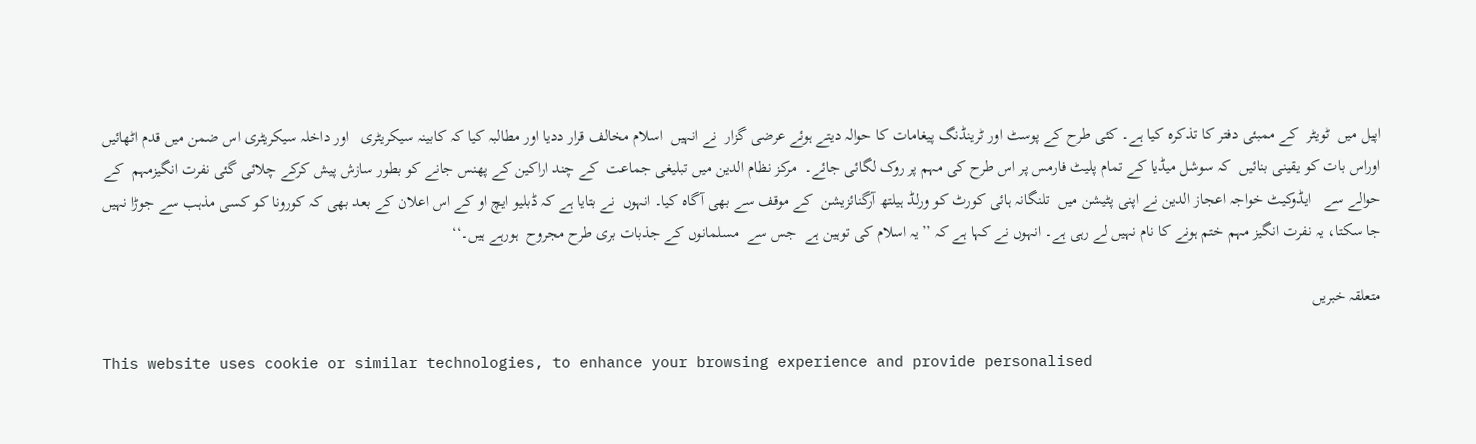اپیل میں  ٹویٹر  کے ممبئی دفتر کا تذکرہ کیا ہے۔ کئی طرح کے پوسٹ اور ٹرینڈنگ پیغامات کا حوالہ دیتے ہوئے عرضی گزار  نے انہیں  اسلام مخالف قرار ددیا اور مطالبہ کیا کہ کابینہ سیکریٹری   اور داخلہ سیکریٹری اس ضمن میں قدم اٹھائیں اوراس بات کو یقینی بنائیں  کہ سوشل میڈیا کے تمام پلیٹ فارمس پر اس طرح کی مہم پر روک لگائی جائے۔  مرکز نظام الدین میں تبلیغی جماعت  کے چند اراکین کے پھنس جانے کو بطور سازش پیش کرکے چلائی گئی نفرت انگیزمہم  کے حوالے سے   ایڈوکیٹ خواجہ اعجاز الدین نے اپنی پٹیشن میں  تلنگانہ ہائی کورٹ کو ورلڈ ہیلتھ آرگنائزیشن  کے موقف سے بھی آگاہ کیا۔ انہوں  نے بتایا ہے کہ ڈبلیو ایچ او کے اس اعلان کے بعد بھی کہ کورونا کو کسی مذہب سے جوڑا نہیں  جا سکتا، یہ نفرت انگیز مہم ختم ہونے کا نام نہیں لے رہی ہے۔ انہوں نے کہا ہے کہ ’’یہ اسلام کی توہین ہے  جس سے  مسلمانوں کے جذبات بری طرح مجروح  ہورہے ہیں۔‘‘

متعلقہ خبریں

This website uses cookie or similar technologies, to enhance your browsing experience and provide personalised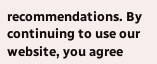recommendations. By continuing to use our website, you agree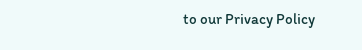to our Privacy Policy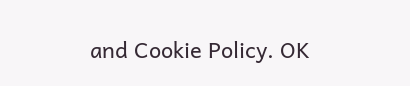and Cookie Policy. OK